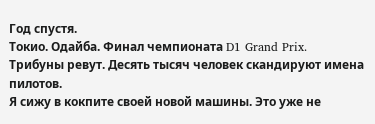Год спустя.
Токио. Одайба. Финал чемпионата D1 Grand Prix.
Трибуны ревут. Десять тысяч человек скандируют имена пилотов.
Я сижу в кокпите своей новой машины. Это уже не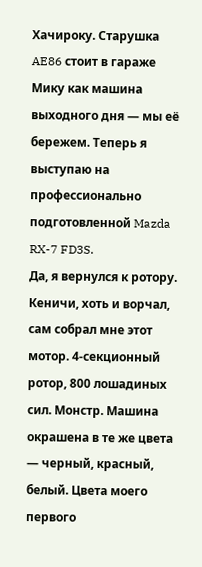Хачироку. Старушка AE86 стоит в гараже Мику как машина выходного дня — мы её бережем. Теперь я выступаю на профессионально подготовленной Mazda RX-7 FD3S.
Да, я вернулся к ротору. Кеничи, хоть и ворчал, сам собрал мне этот мотор. 4-секционный ротор, 800 лошадиных сил. Монстр. Машина окрашена в те же цвета — черный, красный, белый. Цвета моего первого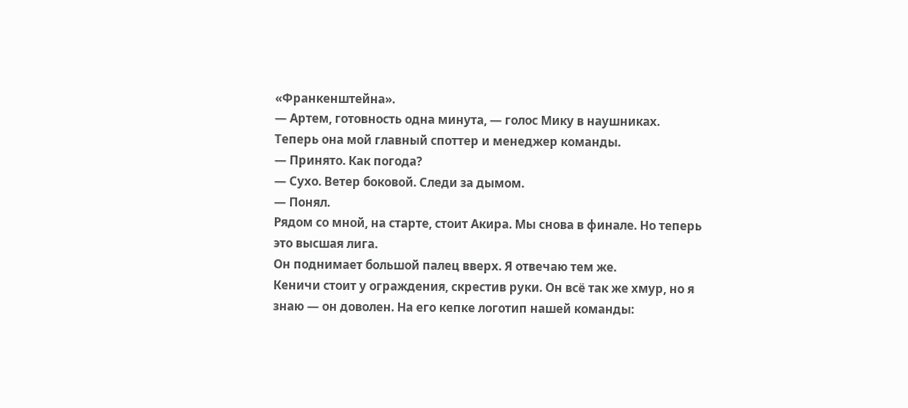«Франкенштейна».
— Артем, готовность одна минута, — голос Мику в наушниках. Теперь она мой главный споттер и менеджер команды.
— Принято. Как погода?
— Сухо. Ветер боковой. Следи за дымом.
— Понял.
Рядом со мной, на старте, стоит Акира. Мы снова в финале. Но теперь это высшая лига.
Он поднимает большой палец вверх. Я отвечаю тем же.
Кеничи стоит у ограждения, скрестив руки. Он всё так же хмур, но я знаю — он доволен. На его кепке логотип нашей команды: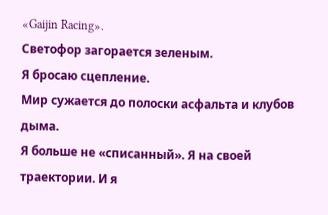«Gaijin Racing».
Светофор загорается зеленым.
Я бросаю сцепление.
Мир сужается до полоски асфальта и клубов дыма.
Я больше не «списанный». Я на своей траектории. И я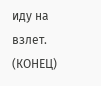иду на взлет.
(КОНЕЦ)